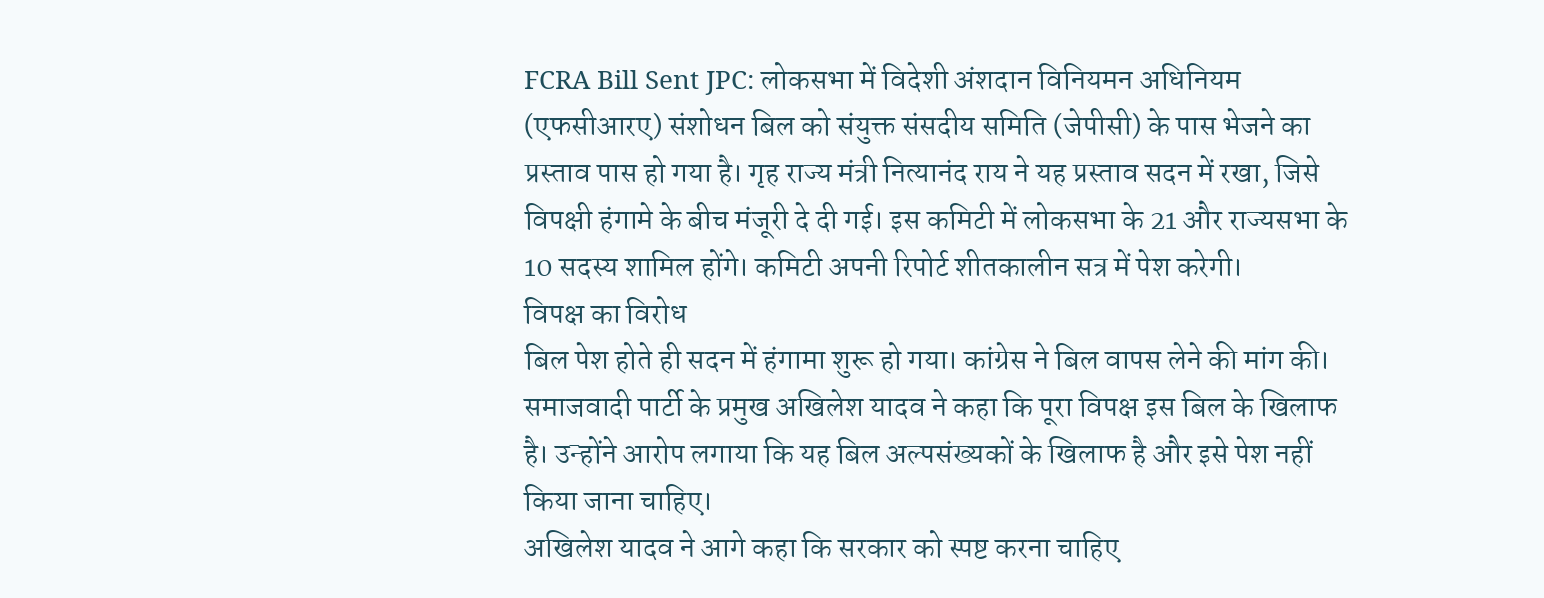FCRA Bill Sent JPC: लोकसभा में विदेशी अंशदान विनियमन अधिनियम (एफसीआरए) संशोधन बिल को संयुक्त संसदीय समिति (जेपीसी) के पास भेजने का प्रस्ताव पास हो गया है। गृह राज्य मंत्री नित्यानंद राय ने यह प्रस्ताव सदन में रखा, जिसे विपक्षी हंगामे के बीच मंजूरी दे दी गई। इस कमिटी में लोकसभा के 21 और राज्यसभा के 10 सदस्य शामिल होंगे। कमिटी अपनी रिपोर्ट शीतकालीन सत्र में पेश करेगी।
विपक्ष का विरोध
बिल पेश होते ही सदन में हंगामा शुरू हो गया। कांग्रेस ने बिल वापस लेने की मांग की। समाजवादी पार्टी के प्रमुख अखिलेश यादव ने कहा कि पूरा विपक्ष इस बिल के खिलाफ है। उन्होंने आरोप लगाया कि यह बिल अल्पसंख्यकों के खिलाफ है और इसे पेश नहीं किया जाना चाहिए।
अखिलेश यादव ने आगे कहा कि सरकार को स्पष्ट करना चाहिए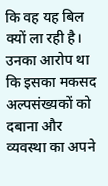कि वह यह बिल क्यों ला रही है। उनका आरोप था कि इसका मकसद अल्पसंख्यकों को दबाना और व्यवस्था का अपने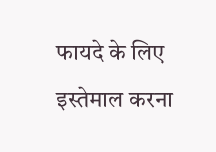फायदे के लिए इस्तेमाल करना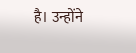है। उन्होंने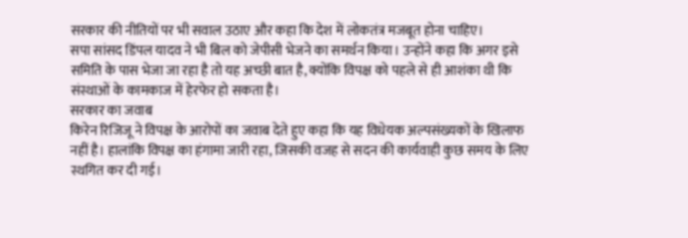सरकार की नीतियों पर भी सवाल उठाए और कहा कि देश में लोकतंत्र मजबूत होना चाहिए।
सपा सांसद डिंपल यादव ने भी बिल को जेपीसी भेजने का समर्थन किया। उन्होंने कहा कि अगर इसे समिति के पास भेजा जा रहा है तो यह अच्छी बात है, क्योंकि विपक्ष को पहले से ही आशंका थी कि संस्थाओं के कामकाज में हेरफेर हो सकता है।
सरकार का जवाब
किरेन रिजिजू ने विपक्ष के आरोपों का जवाब देते हुए कहा कि यह विधेयक अल्पसंख्यकों के खिलाफ नहीं है। हालांकि विपक्ष का हंगामा जारी रहा, जिसकी वजह से सदन की कार्यवाही कुछ समय के लिए स्थगित कर दी गई।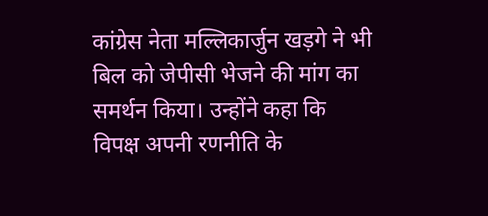कांग्रेस नेता मल्लिकार्जुन खड़गे ने भी बिल को जेपीसी भेजने की मांग का समर्थन किया। उन्होंने कहा कि विपक्ष अपनी रणनीति के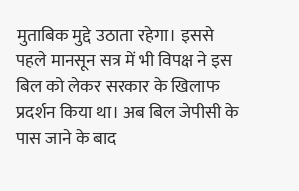मुताबिक मुद्दे उठाता रहेगा। इससे पहले मानसून सत्र में भी विपक्ष ने इस बिल को लेकर सरकार के खिलाफ प्रदर्शन किया था। अब बिल जेपीसी के पास जाने के बाद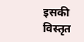इसकी विस्तृत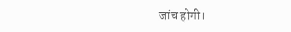जांच होगी।